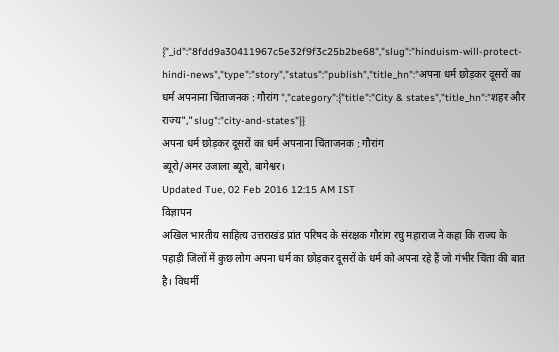{"_id":"8fdd9a30411967c5e32f9f3c25b2be68","slug":"hinduism-will-protect-hindi-news","type":"story","status":"publish","title_hn":"अपना धर्म छोड़कर दूसरों का धर्म अपनाना चिंताजनक : गौरांग ","category":{"title":"City & states","title_hn":"शहर और राज्य","slug":"city-and-states"}}
अपना धर्म छोड़कर दूसरों का धर्म अपनाना चिंताजनक : गौरांग
ब्यूरो/अमर उजाला ब्यूरो, बागेश्वर।
Updated Tue, 02 Feb 2016 12:15 AM IST
विज्ञापन
अखिल भारतीय साहित्य उत्तराखंड प्रांत परिषद के संरक्षक गौरांग रघु महाराज ने कहा कि राज्य के पहाड़ी जिलों में कुछ लोग अपना धर्म का छोड़कर दूसरों के धर्म को अपना रहे हैं जो गंभीर चिंता की बात है। विधर्मी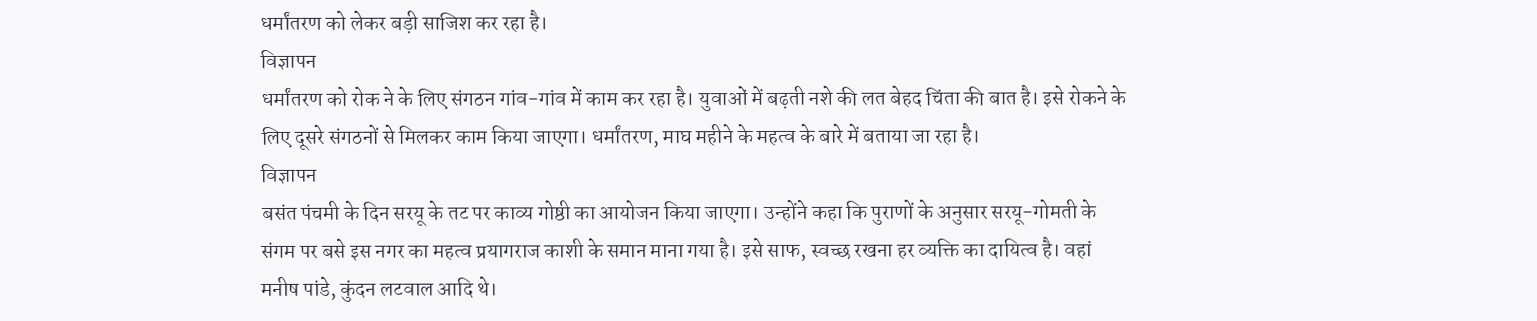धर्मांतरण को लेकर बड़ी साजिश कर रहा है।
विज्ञापन
धर्मांतरण को रोक ने के लिए संगठन गांव-गांव में काम कर रहा है। युवाओं में बढ़ती नशे की लत बेहद चिंता की बात है। इसे रोकने के लिए दूसरे संगठनों से मिलकर काम किया जाएगा। धर्मांतरण, माघ महीने के महत्व के बारे में बताया जा रहा है।
विज्ञापन
बसंत पंचमी के दिन सरयू के तट पर काव्य गोष्ठी का आयोजन किया जाएगा। उन्होंने कहा कि पुराणों के अनुसार सरयू-गोमती के संगम पर बसे इस नगर का महत्व प्रयागराज काशी के समान माना गया है। इसे साफ, स्वच्छ रखना हर व्यक्ति का दायित्व है। वहां मनीष पांडे, कुंदन लटवाल आदि थे।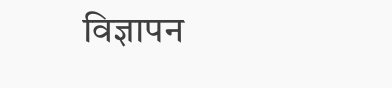विज्ञापन